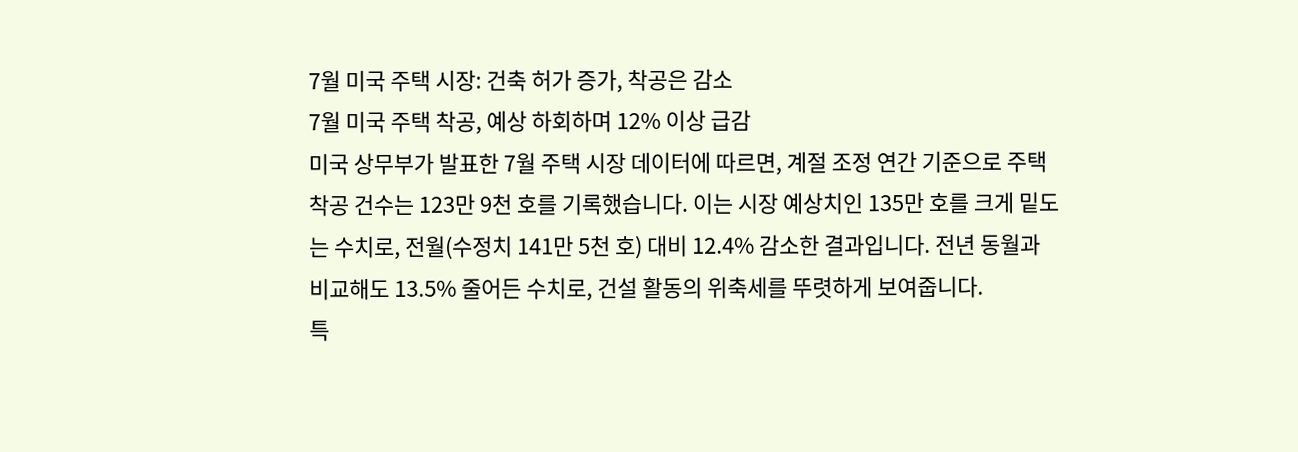7월 미국 주택 시장: 건축 허가 증가, 착공은 감소
7월 미국 주택 착공, 예상 하회하며 12% 이상 급감
미국 상무부가 발표한 7월 주택 시장 데이터에 따르면, 계절 조정 연간 기준으로 주택 착공 건수는 123만 9천 호를 기록했습니다. 이는 시장 예상치인 135만 호를 크게 밑도는 수치로, 전월(수정치 141만 5천 호) 대비 12.4% 감소한 결과입니다. 전년 동월과 비교해도 13.5% 줄어든 수치로, 건설 활동의 위축세를 뚜렷하게 보여줍니다.
특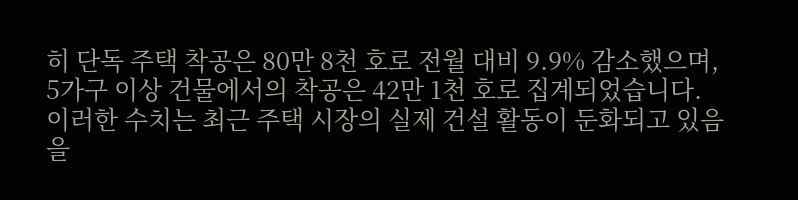히 단독 주택 착공은 80만 8천 호로 전월 대비 9.9% 감소했으며, 5가구 이상 건물에서의 착공은 42만 1천 호로 집계되었습니다. 이러한 수치는 최근 주택 시장의 실제 건설 활동이 둔화되고 있음을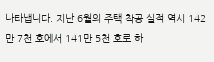나타냅니다. 지난 6월의 주택 착공 실적 역시 142만 7천 호에서 141만 5천 호로 하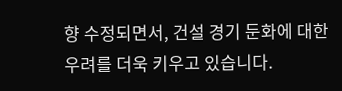향 수정되면서, 건설 경기 둔화에 대한 우려를 더욱 키우고 있습니다.